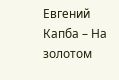Евгений Капба – На золотом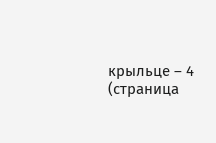крыльце – 4 (страница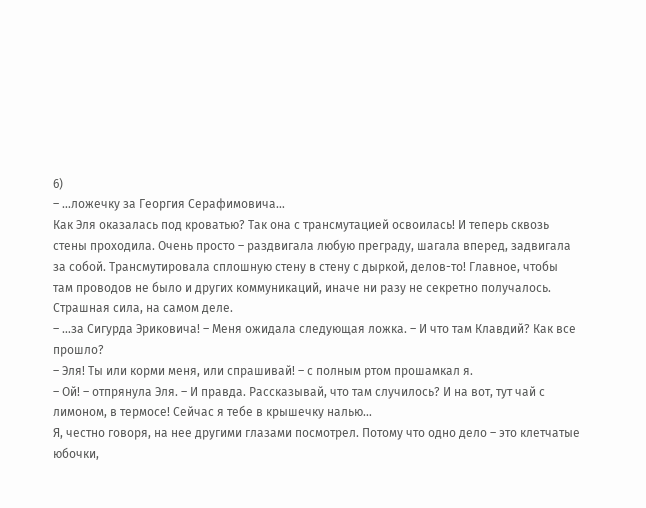6)
– …ложечку за Георгия Серафимовича…
Как Эля оказалась под кроватью? Так она с трансмутацией освоилась! И теперь сквозь стены проходила. Очень просто – раздвигала любую преграду, шагала вперед, задвигала за собой. Трансмутировала сплошную стену в стену с дыркой, делов-то! Главное, чтобы там проводов не было и других коммуникаций, иначе ни разу не секретно получалось. Страшная сила, на самом деле.
– …за Сигурда Эриковича! – Меня ожидала следующая ложка. – И что там Клавдий? Как все прошло?
– Эля! Ты или корми меня, или спрашивай! – с полным ртом прошамкал я.
– Ой! – отпрянула Эля. – И правда. Рассказывай, что там случилось? И на вот, тут чай с лимоном, в термосе! Сейчас я тебе в крышечку налью…
Я, честно говоря, на нее другими глазами посмотрел. Потому что одно дело – это клетчатые юбочки,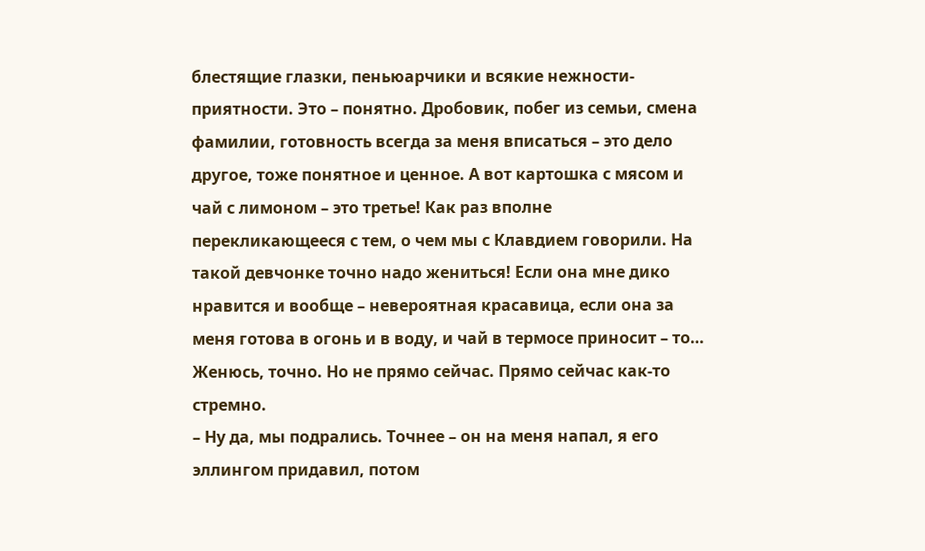блестящие глазки, пеньюарчики и всякие нежности-приятности. Это – понятно. Дробовик, побег из семьи, смена фамилии, готовность всегда за меня вписаться – это дело другое, тоже понятное и ценное. А вот картошка с мясом и чай с лимоном – это третье! Как раз вполне перекликающееся с тем, о чем мы с Клавдием говорили. На такой девчонке точно надо жениться! Если она мне дико нравится и вообще – невероятная красавица, если она за меня готова в огонь и в воду, и чай в термосе приносит – то…
Женюсь, точно. Но не прямо сейчас. Прямо сейчас как-то стремно.
– Ну да, мы подрались. Точнее – он на меня напал, я его эллингом придавил, потом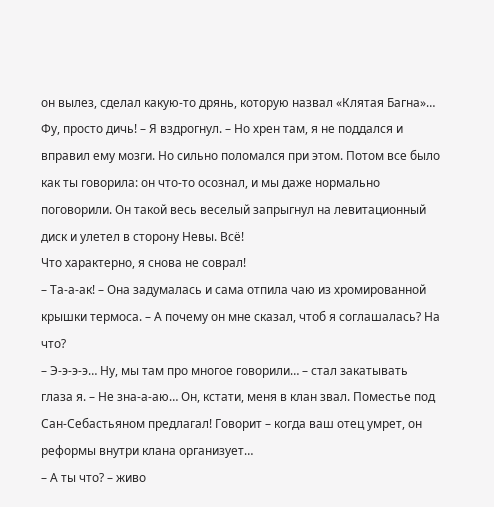он вылез, сделал какую-то дрянь, которую назвал «Клятая Багна»… Фу, просто дичь! – Я вздрогнул. – Но хрен там, я не поддался и вправил ему мозги. Но сильно поломался при этом. Потом все было как ты говорила: он что-то осознал, и мы даже нормально поговорили. Он такой весь веселый запрыгнул на левитационный диск и улетел в сторону Невы. Всё!
Что характерно, я снова не соврал!
– Та-а-ак! – Она задумалась и сама отпила чаю из хромированной крышки термоса. – А почему он мне сказал, чтоб я соглашалась? На что?
– Э-э-э-э… Ну, мы там про многое говорили… – стал закатывать глаза я. – Не зна-а-аю… Он, кстати, меня в клан звал. Поместье под Сан-Себастьяном предлагал! Говорит – когда ваш отец умрет, он реформы внутри клана организует…
– А ты что? – живо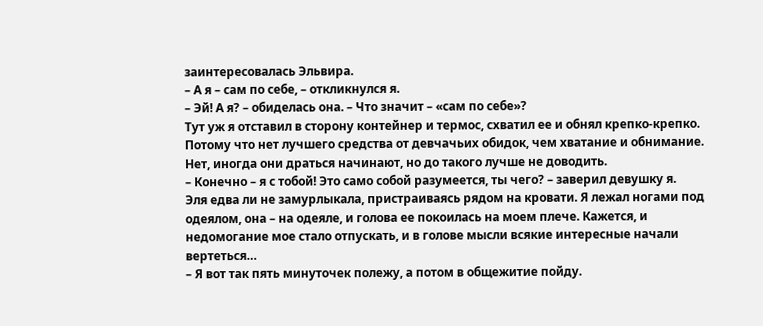заинтересовалась Эльвира.
– А я – сам по себе, – откликнулся я.
– Эй! А я? – обиделась она. – Что значит – «сам по себе»?
Тут уж я отставил в сторону контейнер и термос, схватил ее и обнял крепко-крепко. Потому что нет лучшего средства от девчачьих обидок, чем хватание и обнимание. Нет, иногда они драться начинают, но до такого лучше не доводить.
– Конечно – я с тобой! Это само собой разумеется, ты чего? – заверил девушку я.
Эля едва ли не замурлыкала, пристраиваясь рядом на кровати. Я лежал ногами под одеялом, она – на одеяле, и голова ее покоилась на моем плече. Кажется, и недомогание мое стало отпускать, и в голове мысли всякие интересные начали вертеться…
– Я вот так пять минуточек полежу, а потом в общежитие пойду.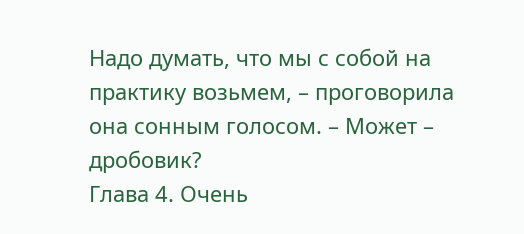Надо думать, что мы с собой на практику возьмем, – проговорила она сонным голосом. – Может – дробовик?
Глава 4. Очень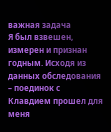важная задача
Я был взвешен, измерен и признан годным. Исходя из данных обследования – поединок с Клавдием прошел для меня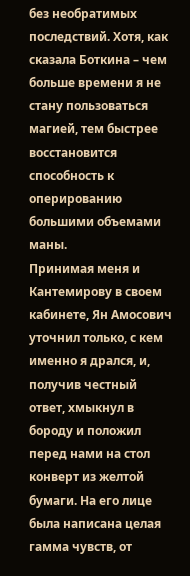без необратимых последствий. Хотя, как сказала Боткина – чем больше времени я не стану пользоваться магией, тем быстрее восстановится способность к оперированию большими объемами маны.
Принимая меня и Кантемирову в своем кабинете, Ян Амосович уточнил только, с кем именно я дрался, и, получив честный ответ, хмыкнул в бороду и положил перед нами на стол конверт из желтой бумаги. На его лице была написана целая гамма чувств, от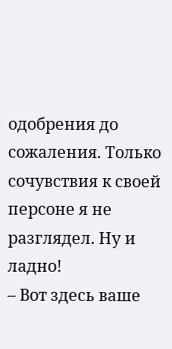одобрения до сожаления. Только сочувствия к своей персоне я не разглядел. Ну и ладно!
– Вот здесь ваше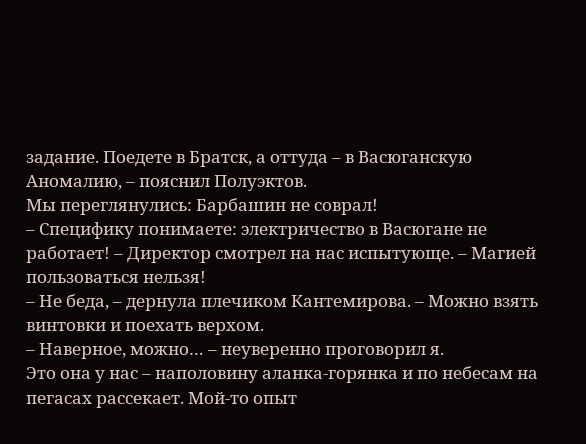задание. Поедете в Братск, а оттуда – в Васюганскую Аномалию, – пояснил Полуэктов.
Мы переглянулись: Барбашин не соврал!
– Специфику понимаете: электричество в Васюгане не работает! – Директор смотрел на нас испытующе. – Магией пользоваться нельзя!
– Не беда, – дернула плечиком Кантемирова. – Можно взять винтовки и поехать верхом.
– Наверное, можно… – неуверенно проговорил я.
Это она у нас – наполовину аланка-горянка и по небесам на пегасах рассекает. Мой-то опыт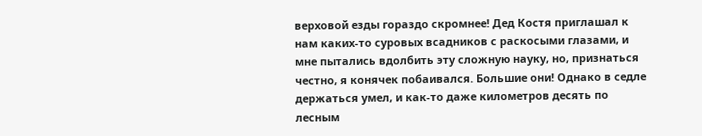верховой езды гораздо скромнее! Дед Костя приглашал к нам каких-то суровых всадников с раскосыми глазами, и мне пытались вдолбить эту сложную науку, но, признаться честно, я конячек побаивался. Большие они! Однако в седле держаться умел, и как-то даже километров десять по лесным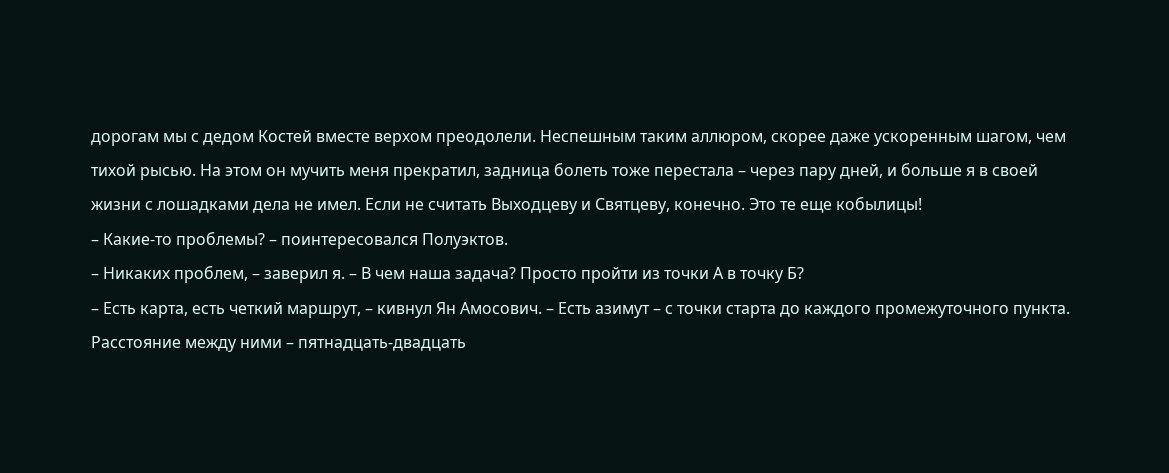дорогам мы с дедом Костей вместе верхом преодолели. Неспешным таким аллюром, скорее даже ускоренным шагом, чем тихой рысью. На этом он мучить меня прекратил, задница болеть тоже перестала – через пару дней, и больше я в своей жизни с лошадками дела не имел. Если не считать Выходцеву и Святцеву, конечно. Это те еще кобылицы!
– Какие-то проблемы? – поинтересовался Полуэктов.
– Никаких проблем, – заверил я. – В чем наша задача? Просто пройти из точки А в точку Б?
– Есть карта, есть четкий маршрут, – кивнул Ян Амосович. – Есть азимут – с точки старта до каждого промежуточного пункта. Расстояние между ними – пятнадцать-двадцать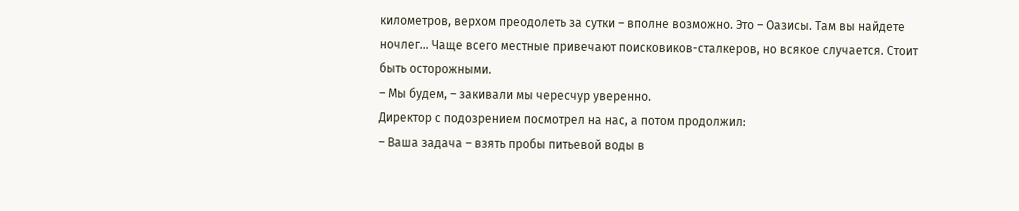километров, верхом преодолеть за сутки – вполне возможно. Это – Оазисы. Там вы найдете ночлег… Чаще всего местные привечают поисковиков-сталкеров, но всякое случается. Стоит быть осторожными.
– Мы будем, – закивали мы чересчур уверенно.
Директор с подозрением посмотрел на нас, а потом продолжил:
– Ваша задача – взять пробы питьевой воды в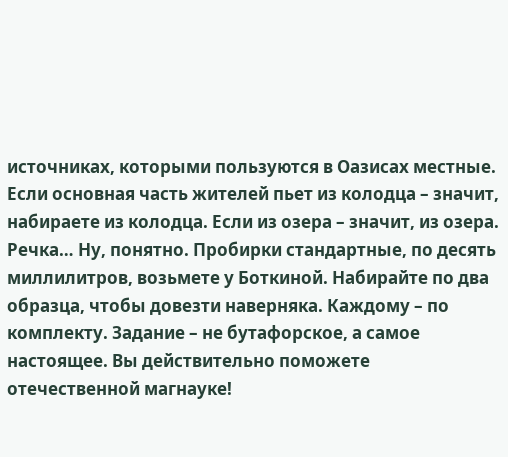источниках, которыми пользуются в Оазисах местные. Если основная часть жителей пьет из колодца – значит, набираете из колодца. Если из озера – значит, из озера. Речка… Ну, понятно. Пробирки стандартные, по десять миллилитров, возьмете у Боткиной. Набирайте по два образца, чтобы довезти наверняка. Каждому – по комплекту. Задание – не бутафорское, а самое настоящее. Вы действительно поможете отечественной магнауке!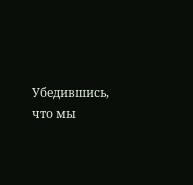Убедившись, что мы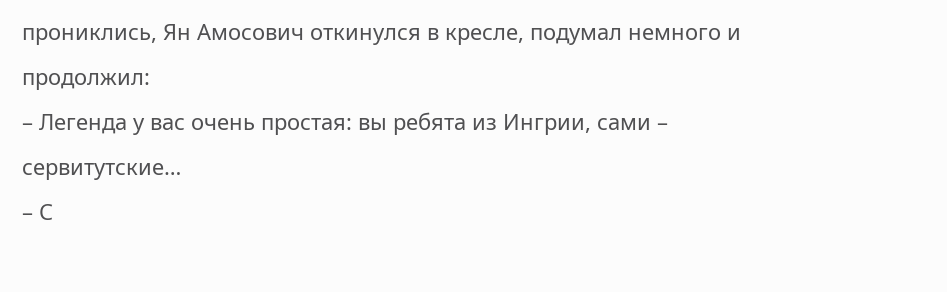прониклись, Ян Амосович откинулся в кресле, подумал немного и продолжил:
– Легенда у вас очень простая: вы ребята из Ингрии, сами – сервитутские…
– С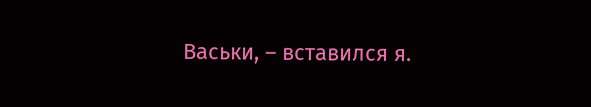Васьки, – вставился я.